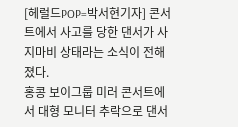[헤럴드POP=박서현기자] 콘서트에서 사고를 당한 댄서가 사지마비 상태라는 소식이 전해졌다.
홍콩 보이그룹 미러 콘서트에서 대형 모니터 추락으로 댄서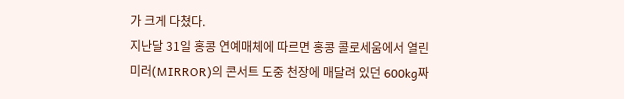가 크게 다쳤다.
지난달 31일 홍콩 연예매체에 따르면 홍콩 콜로세움에서 열린 미러(MIRROR)의 콘서트 도중 천장에 매달려 있던 600kg짜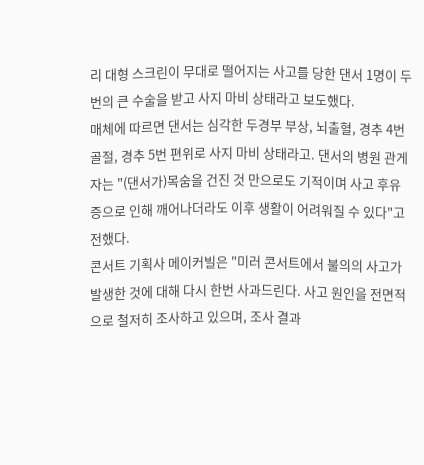리 대형 스크린이 무대로 떨어지는 사고를 당한 댄서 1명이 두 번의 큰 수술을 받고 사지 마비 상태라고 보도했다.
매체에 따르면 댄서는 심각한 두경부 부상, 뇌출혈, 경추 4번 골절, 경추 5번 편위로 사지 마비 상태라고. 댄서의 병원 관게자는 "(댄서가)목숨을 건진 것 만으로도 기적이며 사고 후유증으로 인해 깨어나더라도 이후 생활이 어려워질 수 있다"고 전했다.
콘서트 기획사 메이커빌은 "미러 콘서트에서 불의의 사고가 발생한 것에 대해 다시 한번 사과드린다. 사고 원인을 전면적으로 철저히 조사하고 있으며, 조사 결과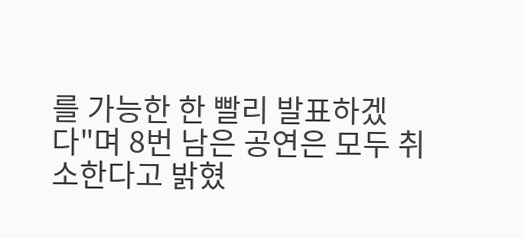를 가능한 한 빨리 발표하겠다"며 8번 남은 공연은 모두 취소한다고 밝혔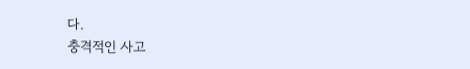다.
충격적인 사고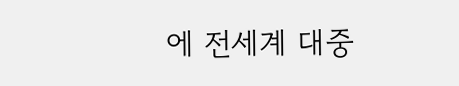에 전세계 대중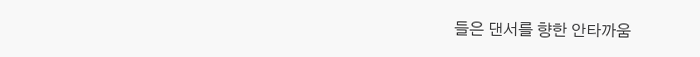들은 댄서를 향한 안타까움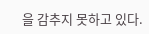을 감추지 못하고 있다.